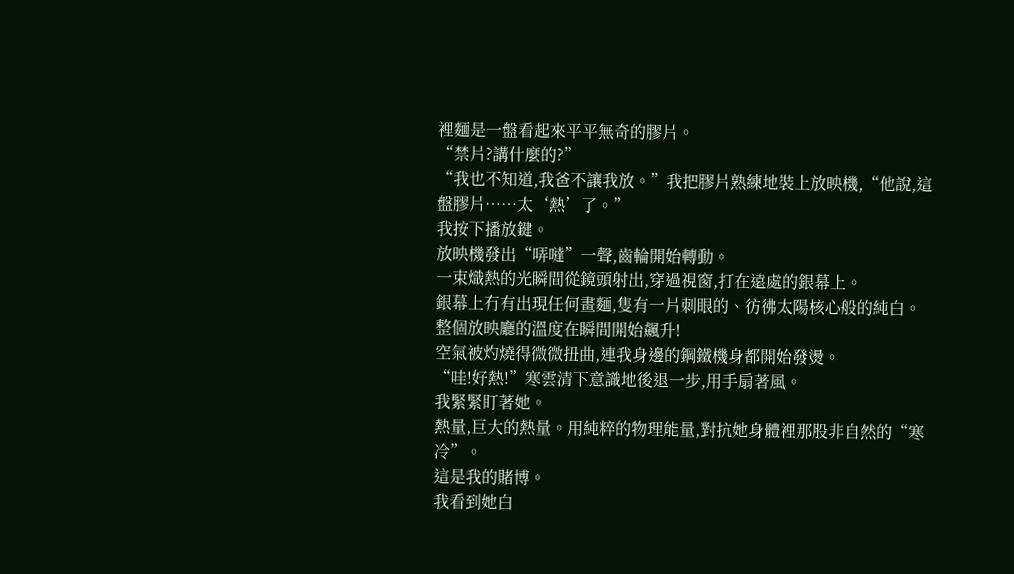裡麵是一盤看起來平平無奇的膠片。
“禁片?講什麼的?”
“我也不知道,我爸不讓我放。”我把膠片熟練地裝上放映機,“他說,這盤膠片……太‘熱’了。”
我按下播放鍵。
放映機發出“哢噠”一聲,齒輪開始轉動。
一束熾熱的光瞬間從鏡頭射出,穿過視窗,打在遠處的銀幕上。
銀幕上冇有出現任何畫麵,隻有一片刺眼的、彷彿太陽核心般的純白。
整個放映廳的溫度在瞬間開始飆升!
空氣被灼燒得微微扭曲,連我身邊的鋼鐵機身都開始發燙。
“哇!好熱!”寒雲清下意識地後退一步,用手扇著風。
我緊緊盯著她。
熱量,巨大的熱量。用純粹的物理能量,對抗她身體裡那股非自然的“寒冷”。
這是我的賭博。
我看到她白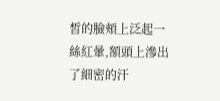皙的臉頰上泛起一絲紅暈,額頭上滲出了細密的汗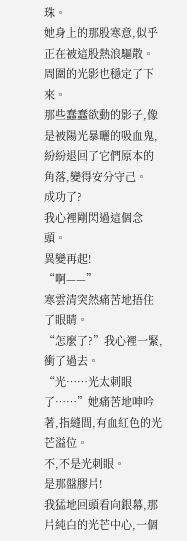珠。
她身上的那股寒意,似乎正在被這股熱浪驅散。
周圍的光影也穩定了下來。
那些蠢蠢欲動的影子,像是被陽光暴曬的吸血鬼,紛紛退回了它們原本的角落,變得安分守己。
成功了?
我心裡剛閃過這個念頭。
異變再起!
“啊——”
寒雲清突然痛苦地捂住了眼睛。
“怎麼了?”我心裡一緊,衝了過去。
“光……光太刺眼了……”她痛苦地呻吟著,指縫間,有血紅色的光芒溢位。
不,不是光刺眼。
是那盤膠片!
我猛地回頭看向銀幕,那片純白的光芒中心,一個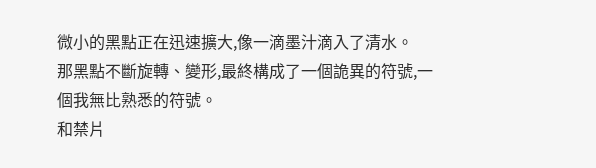微小的黑點正在迅速擴大,像一滴墨汁滴入了清水。
那黑點不斷旋轉、變形,最終構成了一個詭異的符號,一個我無比熟悉的符號。
和禁片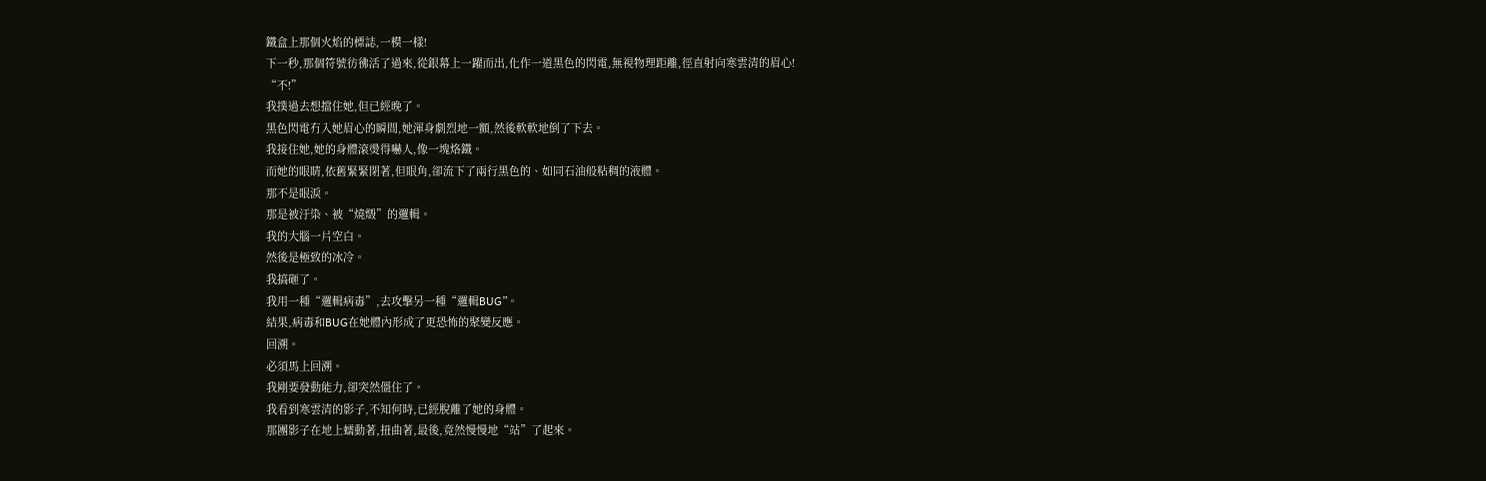鐵盒上那個火焰的標誌,一模一樣!
下一秒,那個符號彷彿活了過來,從銀幕上一躍而出,化作一道黑色的閃電,無視物理距離,徑直射向寒雲清的眉心!
“不!”
我撲過去想擋住她,但已經晚了。
黑色閃電冇入她眉心的瞬間,她渾身劇烈地一顫,然後軟軟地倒了下去。
我接住她,她的身體滾燙得嚇人,像一塊烙鐵。
而她的眼睛,依舊緊緊閉著,但眼角,卻流下了兩行黑色的、如同石油般粘稠的液體。
那不是眼淚。
那是被汙染、被“燒燬”的邏輯。
我的大腦一片空白。
然後是極致的冰冷。
我搞砸了。
我用一種“邏輯病毒”,去攻擊另一種“邏輯BUG”。
結果,病毒和BUG在她體內形成了更恐怖的聚變反應。
回溯。
必須馬上回溯。
我剛要發動能力,卻突然僵住了。
我看到寒雲清的影子,不知何時,已經脫離了她的身體。
那團影子在地上蠕動著,扭曲著,最後,竟然慢慢地“站”了起來。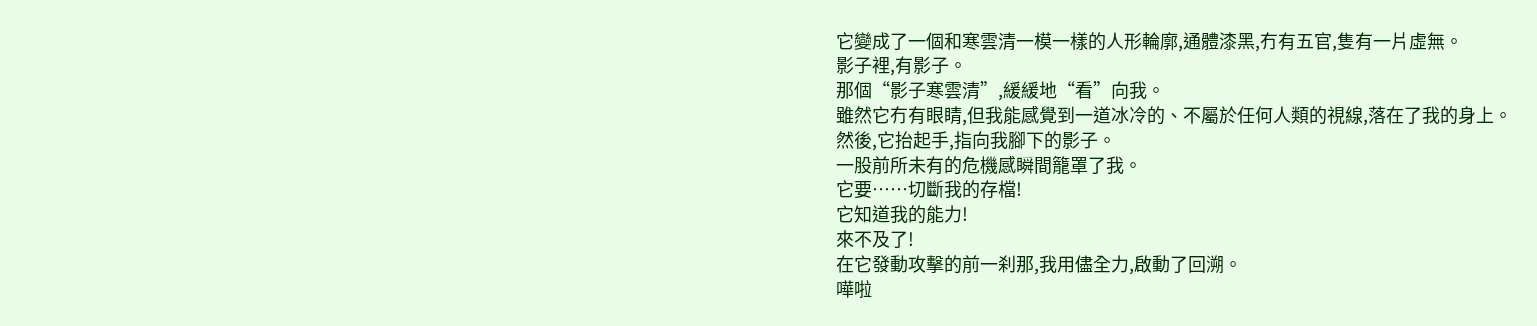它變成了一個和寒雲清一模一樣的人形輪廓,通體漆黑,冇有五官,隻有一片虛無。
影子裡,有影子。
那個“影子寒雲清”,緩緩地“看”向我。
雖然它冇有眼睛,但我能感覺到一道冰冷的、不屬於任何人類的視線,落在了我的身上。
然後,它抬起手,指向我腳下的影子。
一股前所未有的危機感瞬間籠罩了我。
它要……切斷我的存檔!
它知道我的能力!
來不及了!
在它發動攻擊的前一刹那,我用儘全力,啟動了回溯。
嘩啦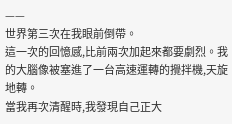——
世界第三次在我眼前倒帶。
這一次的回憶感,比前兩次加起來都要劇烈。我的大腦像被塞進了一台高速運轉的攪拌機,天旋地轉。
當我再次清醒時,我發現自己正大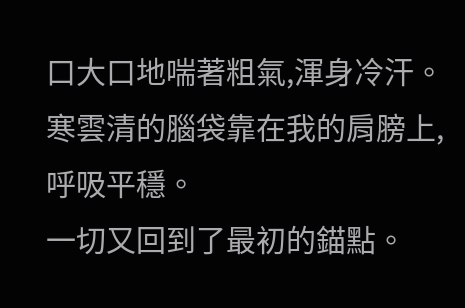口大口地喘著粗氣,渾身冷汗。
寒雲清的腦袋靠在我的肩膀上,呼吸平穩。
一切又回到了最初的錨點。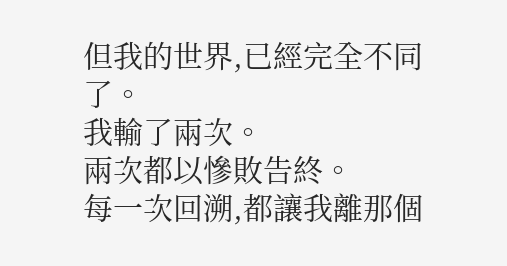但我的世界,已經完全不同了。
我輸了兩次。
兩次都以慘敗告終。
每一次回溯,都讓我離那個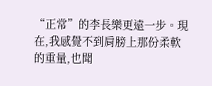“正常”的李長樂更遠一步。現在,我感覺不到肩膀上那份柔軟的重量,也聞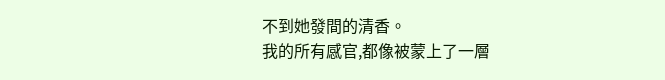不到她發間的清香。
我的所有感官,都像被蒙上了一層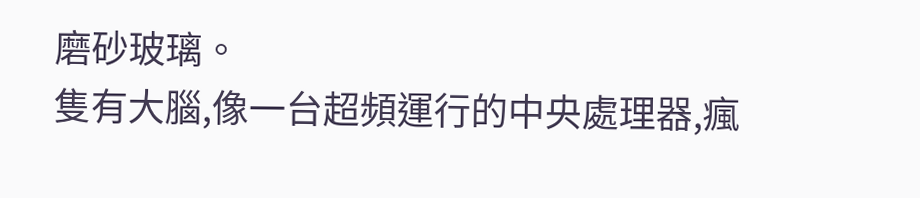磨砂玻璃。
隻有大腦,像一台超頻運行的中央處理器,瘋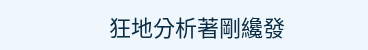狂地分析著剛纔發